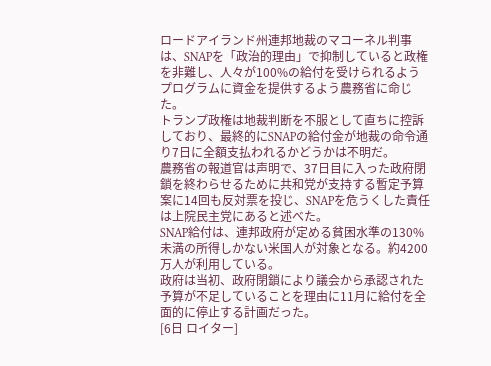ロードアイランド州連邦地裁のマコーネル判事は、SNAPを「政治的理由」で抑制していると政権を非難し、人々が100%の給付を受けられるようプログラムに資金を提供するよう農務省に命じた。
トランプ政権は地裁判断を不服として直ちに控訴しており、最終的にSNAPの給付金が地裁の命令通り7日に全額支払われるかどうかは不明だ。
農務省の報道官は声明で、37日目に入った政府閉鎖を終わらせるために共和党が支持する暫定予算案に14回も反対票を投じ、SNAPを危うくした責任は上院民主党にあると述べた。
SNAP給付は、連邦政府が定める貧困水準の130%未満の所得しかない米国人が対象となる。約4200万人が利用している。
政府は当初、政府閉鎖により議会から承認された予算が不足していることを理由に11月に給付を全面的に停止する計画だった。
[6日 ロイター]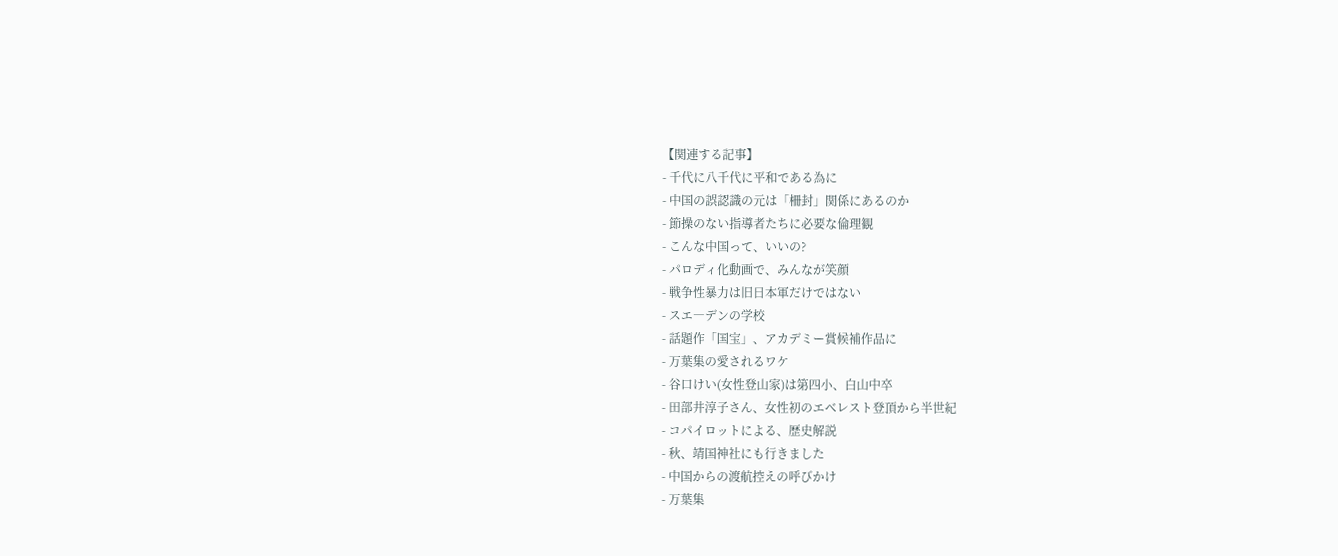【関連する記事】
- 千代に八千代に平和である為に
- 中国の誤認識の元は「柵封」関係にあるのか
- 節操のない指導者たちに必要な倫理観
- こんな中国って、いいの?
- パロディ化動画で、みんなが笑顔
- 戦争性暴力は旧日本軍だけではない
- スエ―デンの学校
- 話題作「国宝」、アカデミー賞候補作品に
- 万葉集の愛されるワケ
- 谷口けい(女性登山家)は第四小、白山中卒
- 田部井淳子さん、女性初のエベレスト登頂から半世紀
- コパイロットによる、歴史解説
- 秋、靖国神社にも行きました
- 中国からの渡航控えの呼びかけ
- 万葉集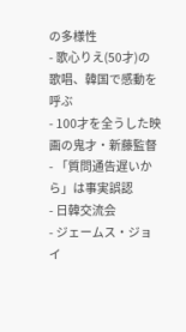の多様性
- 歌心りえ(50才)の歌唱、韓国で感動を呼ぶ
- 100才を全うした映画の鬼才・新藤監督
- 「質問通告遅いから」は事実誤認
- 日韓交流会
- ジェームス・ジョイ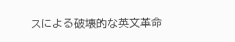スによる破壊的な英文革命